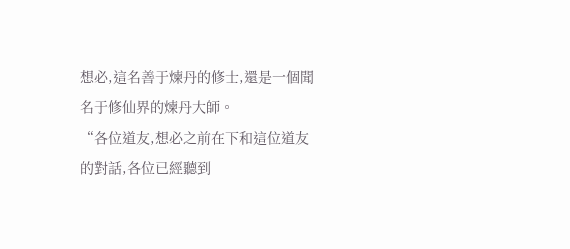想必,這名善于煉丹的修士,還是一個聞名于修仙界的煉丹大師。
“各位道友,想必之前在下和這位道友的對話,各位已經聽到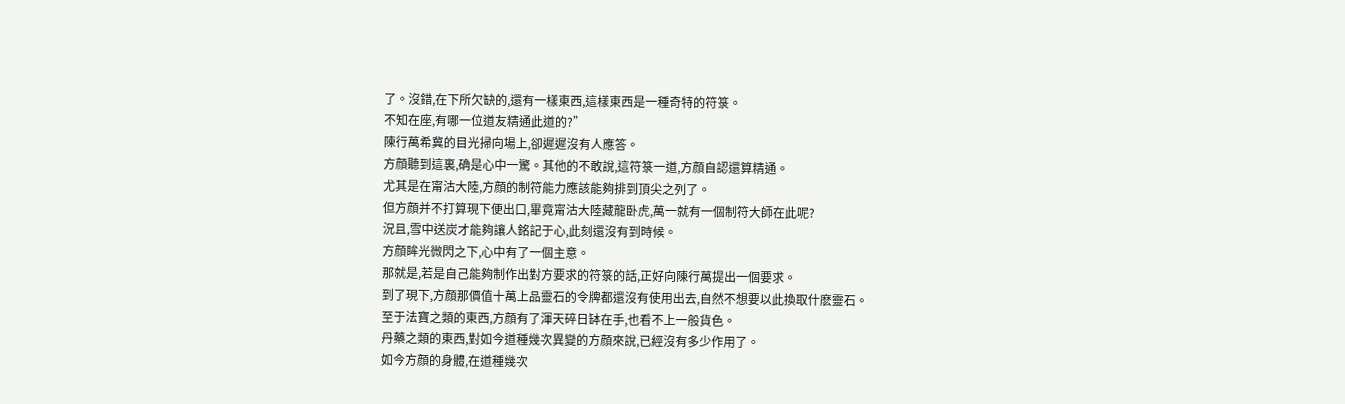了。沒錯,在下所欠缺的,還有一樣東西,這樣東西是一種奇特的符箓。
不知在座,有哪一位道友精通此道的?”
陳行萬希冀的目光掃向場上,卻遲遲沒有人應答。
方顔聽到這裏,确是心中一驚。其他的不敢說,這符箓一道,方顔自認還算精通。
尤其是在甯沽大陸,方顔的制符能力應該能夠排到頂尖之列了。
但方顔并不打算現下便出口,畢竟甯沽大陸藏龍卧虎,萬一就有一個制符大師在此呢?
況且,雪中送炭才能夠讓人銘記于心,此刻還沒有到時候。
方顔眸光微閃之下,心中有了一個主意。
那就是,若是自己能夠制作出對方要求的符箓的話,正好向陳行萬提出一個要求。
到了現下,方顔那價值十萬上品靈石的令牌都還沒有使用出去,自然不想要以此換取什麽靈石。
至于法寶之類的東西,方顔有了渾天碎日缽在手,也看不上一般貨色。
丹藥之類的東西,對如今道種幾次異變的方顔來說,已經沒有多少作用了。
如今方顔的身體,在道種幾次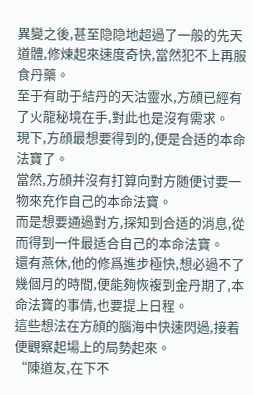異變之後,甚至隐隐地超過了一般的先天道體,修煉起來速度奇快,當然犯不上再服食丹藥。
至于有助于結丹的天沽靈水,方顔已經有了火龍秘境在手,對此也是沒有需求。
現下,方顔最想要得到的,便是合适的本命法寶了。
當然,方顔并沒有打算向對方随便讨要一物來充作自己的本命法寶。
而是想要通過對方,探知到合适的消息,從而得到一件最适合自己的本命法寶。
還有燕休,他的修爲進步極快,想必過不了幾個月的時間,便能夠恢複到金丹期了,本命法寶的事情,也要提上日程。
這些想法在方顔的腦海中快速閃過,接着便觀察起場上的局勢起來。
“陳道友,在下不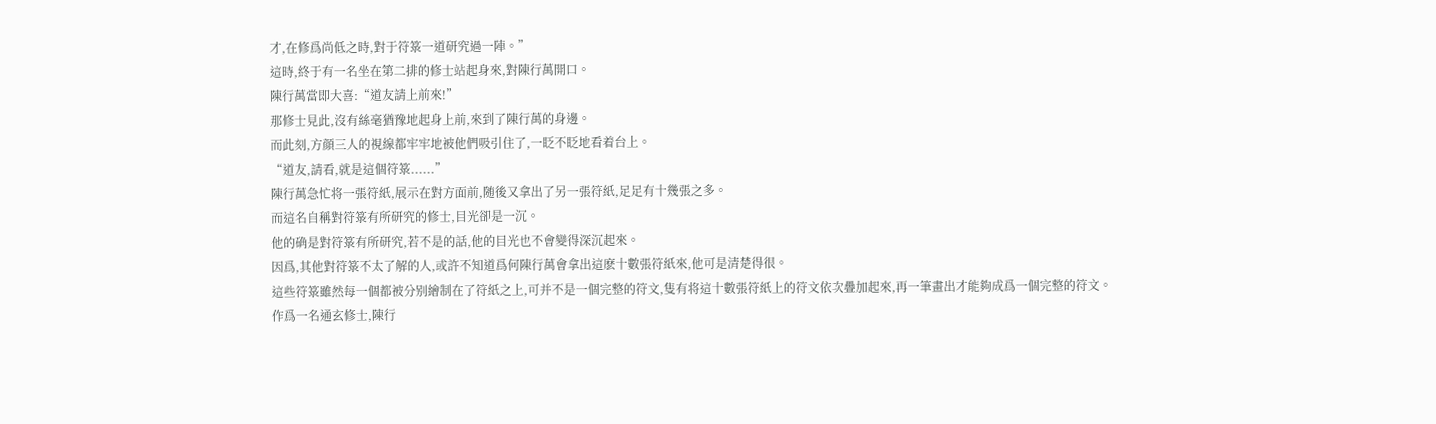才,在修爲尚低之時,對于符箓一道研究過一陣。”
這時,終于有一名坐在第二排的修士站起身來,對陳行萬開口。
陳行萬當即大喜:“道友請上前來!”
那修士見此,沒有絲毫猶豫地起身上前,來到了陳行萬的身邊。
而此刻,方顔三人的視線都牢牢地被他們吸引住了,一眨不眨地看着台上。
“道友,請看,就是這個符箓......”
陳行萬急忙将一張符紙,展示在對方面前,随後又拿出了另一張符紙,足足有十幾張之多。
而這名自稱對符箓有所研究的修士,目光卻是一沉。
他的确是對符箓有所研究,若不是的話,他的目光也不會變得深沉起來。
因爲,其他對符箓不太了解的人,或許不知道爲何陳行萬會拿出這麽十數張符紙來,他可是清楚得很。
這些符箓雖然每一個都被分别繪制在了符紙之上,可并不是一個完整的符文,隻有将這十數張符紙上的符文依次疊加起來,再一筆畫出才能夠成爲一個完整的符文。
作爲一名通玄修士,陳行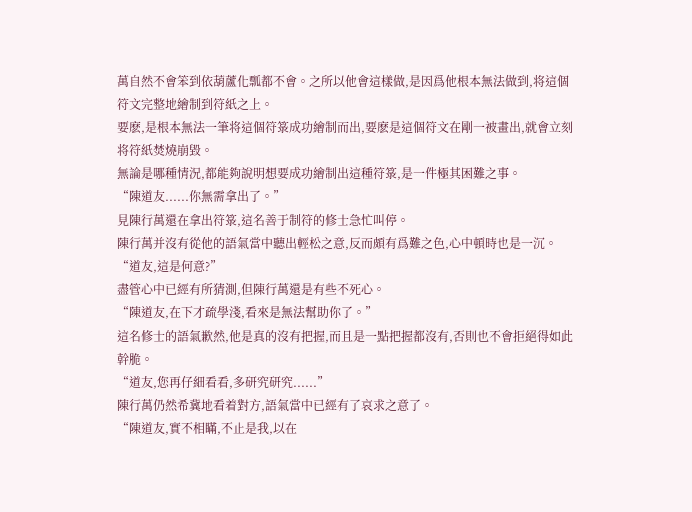萬自然不會笨到依葫蘆化瓢都不會。之所以他會這樣做,是因爲他根本無法做到,将這個符文完整地繪制到符紙之上。
要麽,是根本無法一筆将這個符箓成功繪制而出,要麽是這個符文在剛一被畫出,就會立刻将符紙焚燒崩毀。
無論是哪種情況,都能夠說明想要成功繪制出這種符箓,是一件極其困難之事。
“陳道友......你無需拿出了。”
見陳行萬還在拿出符箓,這名善于制符的修士急忙叫停。
陳行萬并沒有從他的語氣當中聽出輕松之意,反而頗有爲難之色,心中頓時也是一沉。
“道友,這是何意?”
盡管心中已經有所猜測,但陳行萬還是有些不死心。
“陳道友,在下才疏學淺,看來是無法幫助你了。”
這名修士的語氣歉然,他是真的沒有把握,而且是一點把握都沒有,否則也不會拒絕得如此幹脆。
“道友,您再仔細看看,多研究研究......”
陳行萬仍然希冀地看着對方,語氣當中已經有了哀求之意了。
“陳道友,實不相瞞,不止是我,以在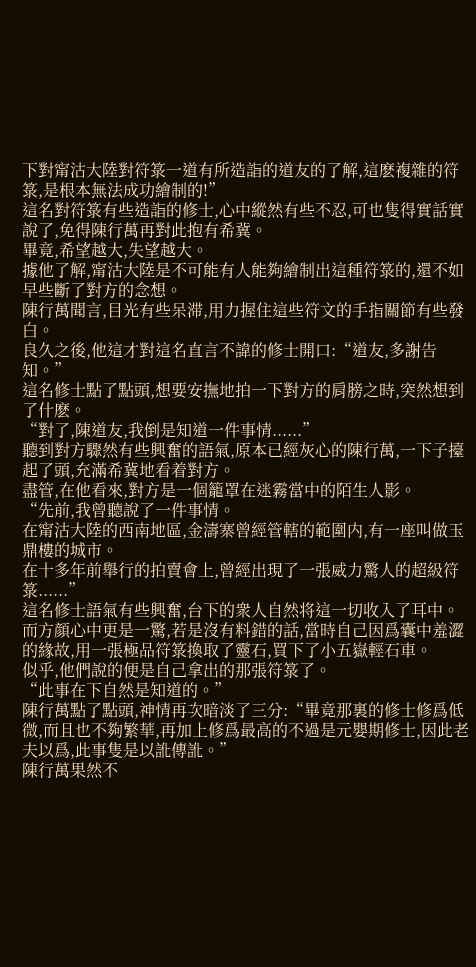下對甯沽大陸對符箓一道有所造詣的道友的了解,這麽複雜的符箓,是根本無法成功繪制的!”
這名對符箓有些造詣的修士,心中縱然有些不忍,可也隻得實話實說了,免得陳行萬再對此抱有希冀。
畢竟,希望越大,失望越大。
據他了解,甯沽大陸是不可能有人能夠繪制出這種符箓的,還不如早些斷了對方的念想。
陳行萬聞言,目光有些呆滞,用力握住這些符文的手指關節有些發白。
良久之後,他這才對這名直言不諱的修士開口:“道友,多謝告知。”
這名修士點了點頭,想要安撫地拍一下對方的肩膀之時,突然想到了什麽。
“對了,陳道友,我倒是知道一件事情......”
聽到對方驟然有些興奮的語氣,原本已經灰心的陳行萬,一下子擡起了頭,充滿希冀地看着對方。
盡管,在他看來,對方是一個籠罩在迷霧當中的陌生人影。
“先前,我曾聽說了一件事情。
在甯沽大陸的西南地區,金濤寨曾經管轄的範圍内,有一座叫做玉鼎樓的城市。
在十多年前舉行的拍賣會上,曾經出現了一張威力驚人的超級符箓......”
這名修士語氣有些興奮,台下的衆人自然将這一切收入了耳中。
而方顔心中更是一驚,若是沒有料錯的話,當時自己因爲囊中羞澀的緣故,用一張極品符箓換取了靈石,買下了小五嶽輕石車。
似乎,他們說的便是自己拿出的那張符箓了。
“此事在下自然是知道的。”
陳行萬點了點頭,神情再次暗淡了三分:“畢竟那裏的修士修爲低微,而且也不夠繁華,再加上修爲最高的不過是元嬰期修士,因此老夫以爲,此事隻是以訛傳訛。”
陳行萬果然不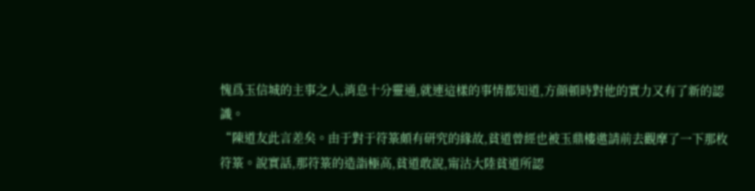愧爲玉信城的主事之人,消息十分靈通,就連這樣的事情都知道,方顔頓時對他的實力又有了新的認識。
“陳道友此言差矣。由于對于符箓頗有研究的緣故,貧道曾經也被玉鼎樓邀請前去觀摩了一下那枚符箓。說實話,那符箓的造詣極高,貧道敢說,甯沽大陸貧道所認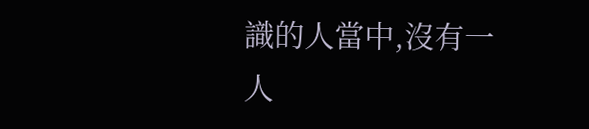識的人當中,沒有一人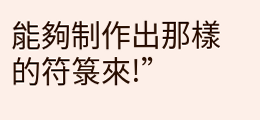能夠制作出那樣的符箓來!”